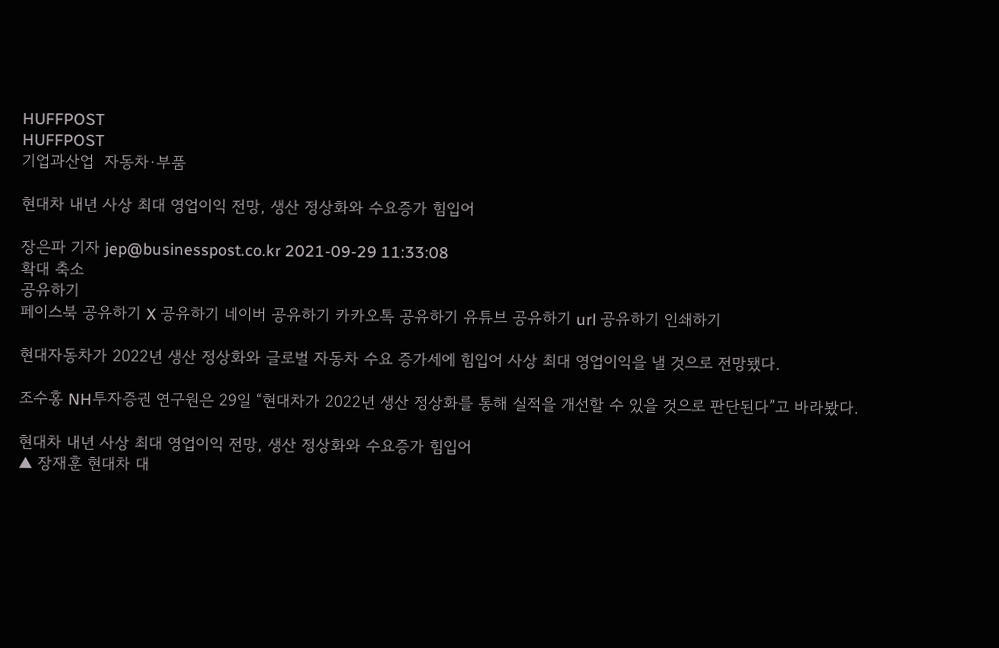HUFFPOST
HUFFPOST
기업과산업  자동차·부품

현대차 내년 사상 최대 영업이익 전망, 생산 정상화와 수요증가 힘입어

장은파 기자 jep@businesspost.co.kr 2021-09-29 11:33:08
확대 축소
공유하기
페이스북 공유하기 X 공유하기 네이버 공유하기 카카오톡 공유하기 유튜브 공유하기 url 공유하기 인쇄하기

현대자동차가 2022년 생산 정상화와 글로벌 자동차 수요 증가세에 힘입어 사상 최대 영업이익을 낼 것으로 전망됐다.

조수홍 NH투자증권 연구원은 29일 “현대차가 2022년 생산 정상화를 통해 실적을 개선할 수 있을 것으로 판단된다”고 바라봤다.

현대차 내년 사상 최대 영업이익 전망, 생산 정상화와 수요증가 힘입어
▲ 장재훈 현대차 대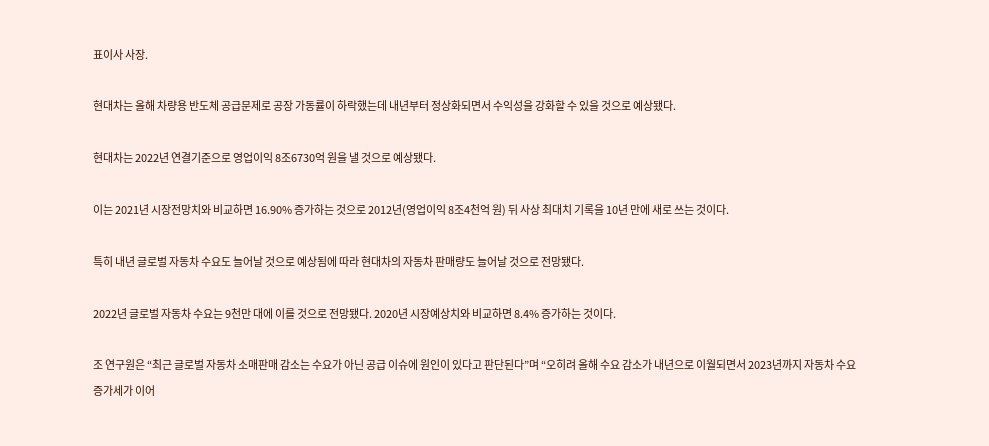표이사 사장.

현대차는 올해 차량용 반도체 공급문제로 공장 가동률이 하락했는데 내년부터 정상화되면서 수익성을 강화할 수 있을 것으로 예상됐다.

현대차는 2022년 연결기준으로 영업이익 8조6730억 원을 낼 것으로 예상됐다.

이는 2021년 시장전망치와 비교하면 16.90% 증가하는 것으로 2012년(영업이익 8조4천억 원) 뒤 사상 최대치 기록을 10년 만에 새로 쓰는 것이다.

특히 내년 글로벌 자동차 수요도 늘어날 것으로 예상됨에 따라 현대차의 자동차 판매량도 늘어날 것으로 전망됐다.

2022년 글로벌 자동차 수요는 9천만 대에 이를 것으로 전망됐다. 2020년 시장예상치와 비교하면 8.4% 증가하는 것이다.

조 연구원은 “최근 글로벌 자동차 소매판매 감소는 수요가 아닌 공급 이슈에 원인이 있다고 판단된다”며 “오히려 올해 수요 감소가 내년으로 이월되면서 2023년까지 자동차 수요 증가세가 이어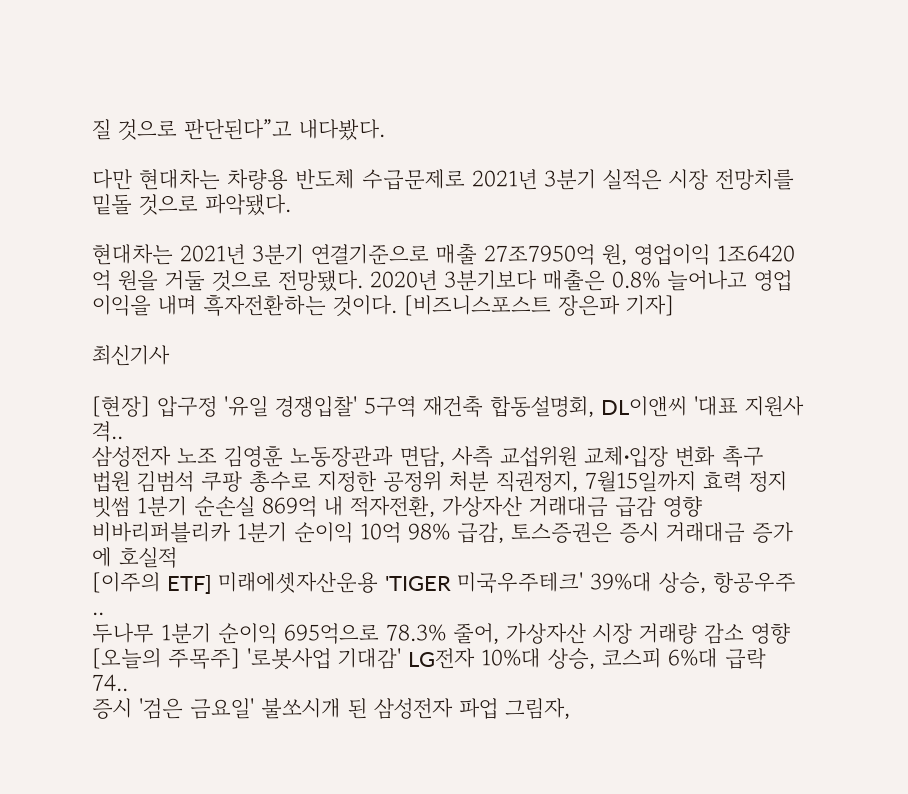질 것으로 판단된다”고 내다봤다.

다만 현대차는 차량용 반도체 수급문제로 2021년 3분기 실적은 시장 전망치를 밑돌 것으로 파악됐다.

현대차는 2021년 3분기 연결기준으로 매출 27조7950억 원, 영업이익 1조6420억 원을 거둘 것으로 전망됐다. 2020년 3분기보다 매출은 0.8% 늘어나고 영업이익을 내며 흑자전환하는 것이다. [비즈니스포스트 장은파 기자]

최신기사

[현장] 압구정 '유일 경쟁입찰' 5구역 재건축 합동설명회, DL이앤씨 '대표 지원사격..
삼성전자 노조 김영훈 노동장관과 면담, 사측 교섭위원 교체ᐧ입장 변화 촉구
법원 김범석 쿠팡 총수로 지정한 공정위 처분 직권정지, 7월15일까지 효력 정지
빗썸 1분기 순손실 869억 내 적자전환, 가상자산 거래대금 급감 영향
비바리퍼블리카 1분기 순이익 10억 98% 급감, 토스증권은 증시 거래대금 증가에 호실적
[이주의 ETF] 미래에셋자산운용 'TIGER 미국우주테크' 39%대 상승, 항공우주 ..
두나무 1분기 순이익 695억으로 78.3% 줄어, 가상자산 시장 거래량 감소 영향
[오늘의 주목주] '로봇사업 기대감' LG전자 10%대 상승, 코스피 6%대 급락 74..
증시 '검은 금요일' 불쏘시개 된 삼성전자 파업 그림자,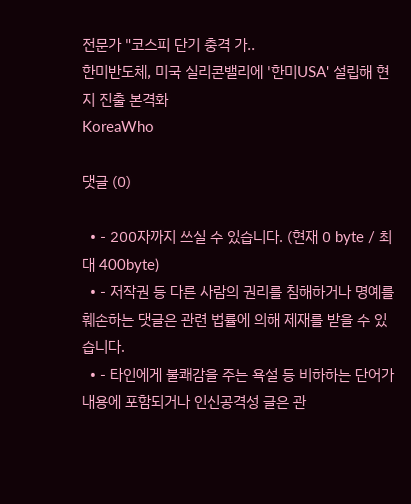전문가 "코스피 단기 충격 가..
한미반도체, 미국 실리콘밸리에 '한미USA' 설립해 현지 진출 본격화
KoreaWho

댓글 (0)

  • - 200자까지 쓰실 수 있습니다. (현재 0 byte / 최대 400byte)
  • - 저작권 등 다른 사람의 권리를 침해하거나 명예를 훼손하는 댓글은 관련 법률에 의해 제재를 받을 수 있습니다.
  • - 타인에게 불쾌감을 주는 욕설 등 비하하는 단어가 내용에 포함되거나 인신공격성 글은 관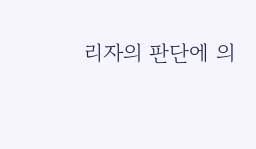리자의 판단에 의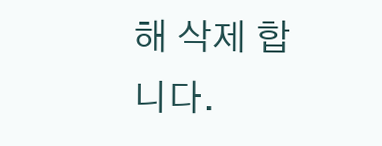해 삭제 합니다.